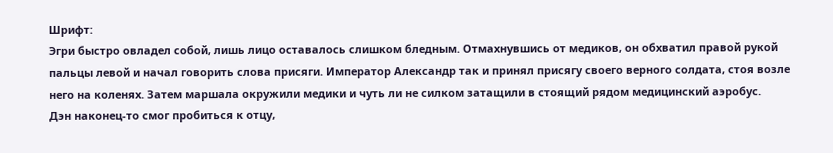Шрифт:
Эгри быстро овладел собой, лишь лицо оставалось слишком бледным. Отмахнувшись от медиков, он обхватил правой рукой пальцы левой и начал говорить слова присяги. Император Александр так и принял присягу своего верного солдата, стоя возле него на коленях. Затем маршала окружили медики и чуть ли не силком затащили в стоящий рядом медицинский аэробус.
Дэн наконец-то смог пробиться к отцу,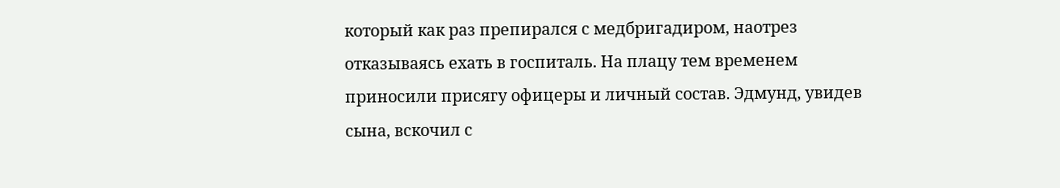который как раз препирался с медбригадиром, наотрез отказываясь ехать в госпиталь. На плацу тем временем приносили присягу офицеры и личный состав. Эдмунд, увидев сына, вскочил с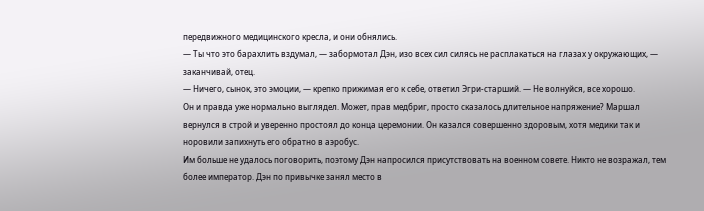передвижного медицинского кресла, и они обнялись.
— Ты что это барахлить вздумал, — забормотал Дэн, изо всех сил силясь не расплакаться на глазах у окружающих, — заканчивай, отец.
— Ничего, сынок, это эмоции, — крепко прижимая его к себе, ответил Эгри-старший. — Не волнуйся, все хорошо.
Он и правда уже нормально выглядел. Может, прав медбриг, просто сказалось длительное напряжение? Маршал вернулся в строй и уверенно простоял до конца церемонии. Он казался совершенно здоровым, хотя медики так и норовили запихнуть его обратно в аэробус.
Им больше не удалось поговорить, поэтому Дэн напросился присутствовать на военном совете. Никто не возражал, тем более император. Дэн по привычке занял место в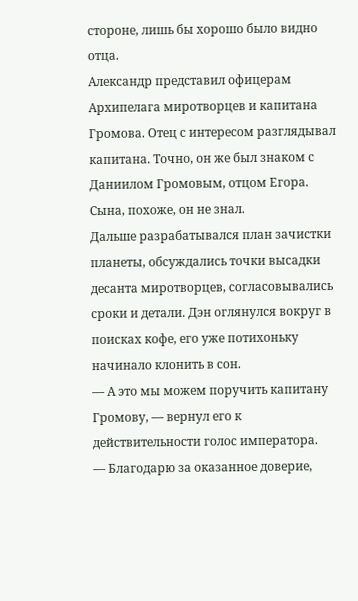стороне, лишь бы хорошо было видно отца.
Александр представил офицерам Архипелага миротворцев и капитана Громова. Отец с интересом разглядывал капитана. Точно, он же был знаком с Даниилом Громовым, отцом Егора. Сына, похоже, он не знал.
Дальше разрабатывался план зачистки планеты, обсуждались точки высадки десанта миротворцев, согласовывались сроки и детали. Дэн оглянулся вокруг в поисках кофе, его уже потихоньку начинало клонить в сон.
— А это мы можем поручить капитану Громову, — вернул его к действительности голос императора.
— Благодарю за оказанное доверие,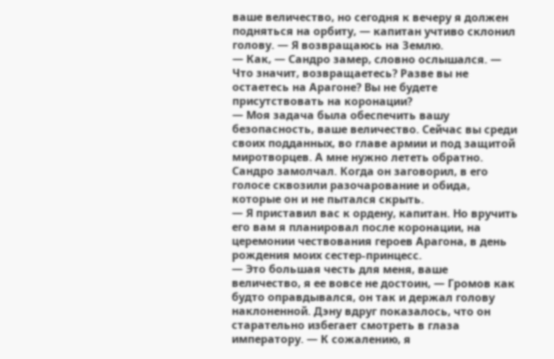ваше величество, но сегодня к вечеру я должен подняться на орбиту, — капитан учтиво склонил голову. — Я возвращаюсь на Землю.
— Как, — Сандро замер, словно ослышался. — Что значит, возвращаетесь? Разве вы не остаетесь на Арагоне? Вы не будете присутствовать на коронации?
— Моя задача была обеспечить вашу безопасность, ваше величество. Сейчас вы среди своих подданных, во главе армии и под защитой миротворцев. А мне нужно лететь обратно.
Сандро замолчал. Когда он заговорил, в его голосе сквозили разочарование и обида, которые он и не пытался скрыть.
— Я приставил вас к ордену, капитан. Но вручить его вам я планировал после коронации, на церемонии чествования героев Арагона, в день рождения моих сестер-принцесс.
— Это большая честь для меня, ваше величество, я ее вовсе не достоин, — Громов как будто оправдывался, он так и держал голову наклоненной. Дэну вдруг показалось, что он старательно избегает смотреть в глаза императору. — К сожалению, я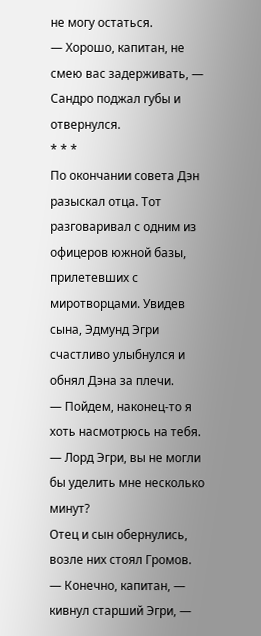не могу остаться.
— Хорошо, капитан, не смею вас задерживать, — Сандро поджал губы и отвернулся.
* * *
По окончании совета Дэн разыскал отца. Тот разговаривал с одним из офицеров южной базы, прилетевших с миротворцами. Увидев сына, Эдмунд Эгри счастливо улыбнулся и обнял Дэна за плечи.
— Пойдем, наконец-то я хоть насмотрюсь на тебя.
— Лорд Эгри, вы не могли бы уделить мне несколько минут?
Отец и сын обернулись, возле них стоял Громов.
— Конечно, капитан, — кивнул старший Эгри, —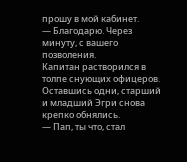прошу в мой кабинет.
— Благодарю. Через минуту, с вашего позволения.
Капитан растворился в толпе снующих офицеров.
Оставшись одни, старший и младший Эгри снова крепко обнялись.
— Пап, ты что, стал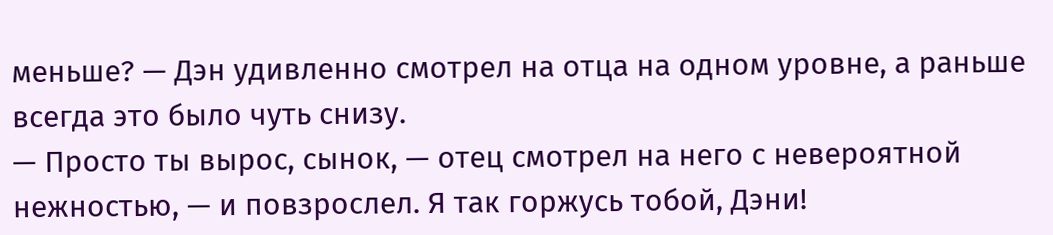меньше? — Дэн удивленно смотрел на отца на одном уровне, а раньше всегда это было чуть снизу.
— Просто ты вырос, сынок, — отец смотрел на него с невероятной нежностью, — и повзрослел. Я так горжусь тобой, Дэни!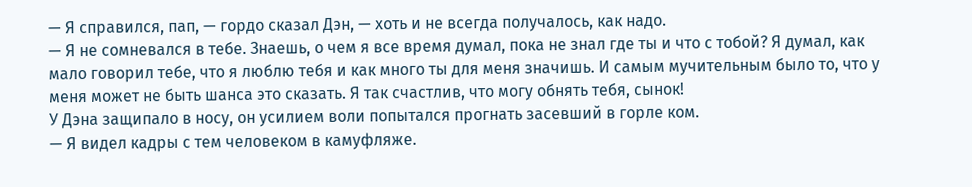— Я справился, пап, — гордо сказал Дэн, — хоть и не всегда получалось, как надо.
— Я не сомневался в тебе. Знаешь, о чем я все время думал, пока не знал где ты и что с тобой? Я думал, как мало говорил тебе, что я люблю тебя и как много ты для меня значишь. И самым мучительным было то, что у меня может не быть шанса это сказать. Я так счастлив, что могу обнять тебя, сынок!
У Дэна защипало в носу, он усилием воли попытался прогнать засевший в горле ком.
— Я видел кадры с тем человеком в камуфляже.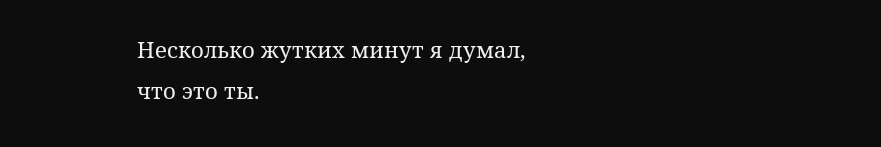Несколько жутких минут я думал, что это ты.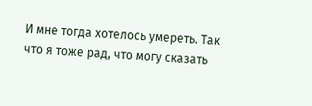И мне тогда хотелось умереть. Так что я тоже рад, что могу сказать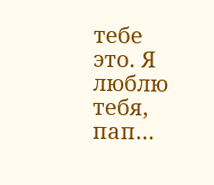тебе это. Я люблю тебя, пап…